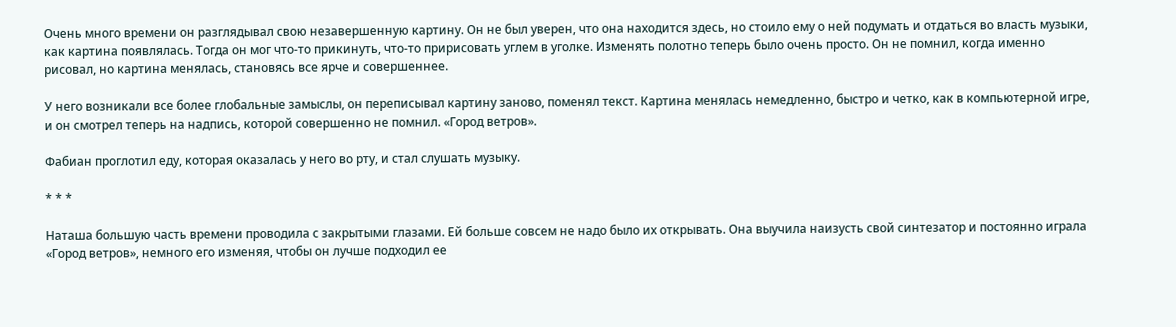Очень много времени он разглядывал свою незавершенную картину. Он не был уверен, что она находится здесь, но стоило ему о ней подумать и отдаться во власть музыки, как картина появлялась. Тогда он мог что-то прикинуть, что-то пририсовать углем в уголке. Изменять полотно теперь было очень просто. Он не помнил, когда именно рисовал, но картина менялась, становясь все ярче и совершеннее.

У него возникали все более глобальные замыслы, он переписывал картину заново, поменял текст. Картина менялась немедленно, быстро и четко, как в компьютерной игре, и он смотрел теперь на надпись, которой совершенно не помнил. «Город ветров».

Фабиан проглотил еду, которая оказалась у него во рту, и стал слушать музыку.

* * *

Наташа большую часть времени проводила с закрытыми глазами. Ей больше совсем не надо было их открывать. Она выучила наизусть свой синтезатор и постоянно играла «Город ветров», немного его изменяя, чтобы он лучше подходил ее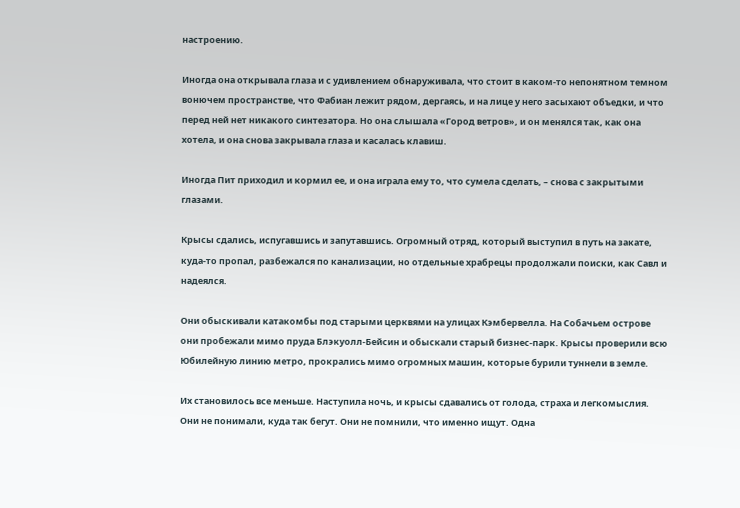настроению.

Иногда она открывала глаза и с удивлением обнаруживала, что стоит в каком-то непонятном темном вонючем пространстве, что Фабиан лежит рядом, дергаясь, и на лице у него засыхают объедки, и что перед ней нет никакого синтезатора. Но она слышала «Город ветров», и он менялся так, как она хотела, и она снова закрывала глаза и касалась клавиш.

Иногда Пит приходил и кормил ее, и она играла ему то, что сумела сделать, – снова с закрытыми глазами.

Крысы сдались, испугавшись и запутавшись. Огромный отряд, который выступил в путь на закате, куда-то пропал, разбежался по канализации, но отдельные храбрецы продолжали поиски, как Савл и надеялся.

Они обыскивали катакомбы под старыми церквями на улицах Кэмбервелла. На Собачьем острове они пробежали мимо пруда Блэкуолл-Бейсин и обыскали старый бизнес-парк. Крысы проверили всю Юбилейную линию метро, прокрались мимо огромных машин, которые бурили туннели в земле.

Их становилось все меньше. Наступила ночь, и крысы сдавались от голода, страха и легкомыслия. Они не понимали, куда так бегут. Они не помнили, что именно ищут. Одна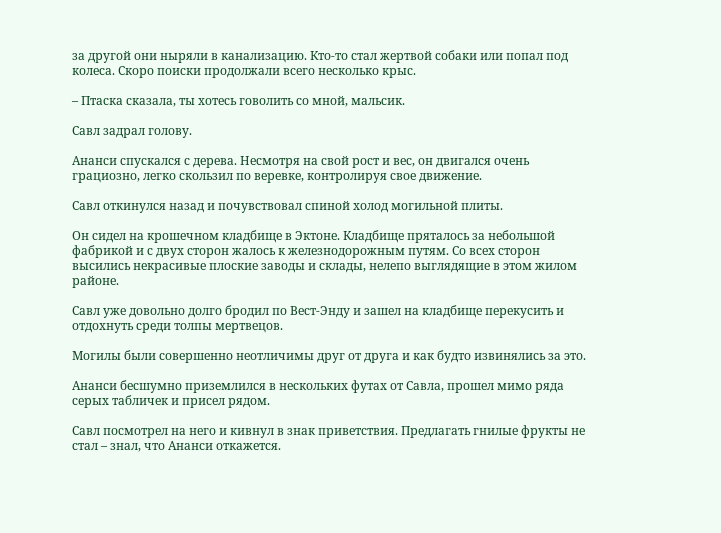за другой они ныряли в канализацию. Кто-то стал жертвой собаки или попал под колеса. Скоро поиски продолжали всего несколько крыс.

– Птаска сказала, ты хотесь говолить со мной, мальсик.

Савл задрал голову.

Ананси спускался с дерева. Несмотря на свой рост и вес, он двигался очень грациозно, легко скользил по веревке, контролируя свое движение.

Савл откинулся назад и почувствовал спиной холод могильной плиты.

Он сидел на крошечном кладбище в Эктоне. Кладбище пряталось за небольшой фабрикой и с двух сторон жалось к железнодорожным путям. Со всех сторон высились некрасивые плоские заводы и склады, нелепо выглядящие в этом жилом районе.

Савл уже довольно долго бродил по Вест-Энду и зашел на кладбище перекусить и отдохнуть среди толпы мертвецов.

Могилы были совершенно неотличимы друг от друга и как будто извинялись за это.

Ананси бесшумно приземлился в нескольких футах от Савла, прошел мимо ряда серых табличек и присел рядом.

Савл посмотрел на него и кивнул в знак приветствия. Предлагать гнилые фрукты не стал – знал, что Ананси откажется.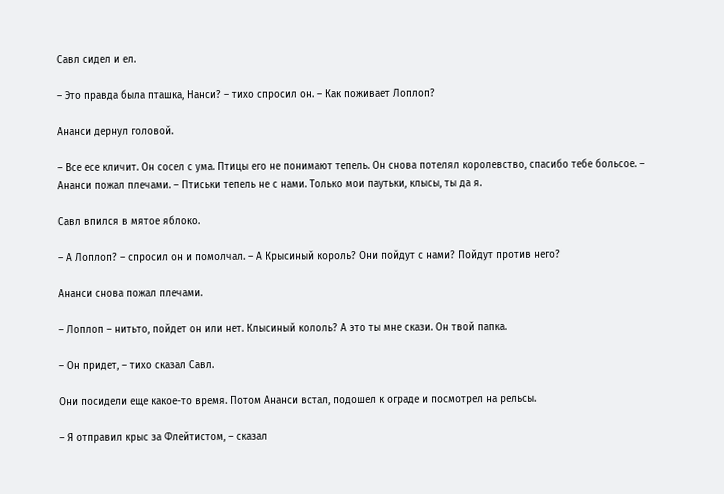Савл сидел и ел.

– Это правда была пташка, Нанси? – тихо спросил он. – Как поживает Лоплоп?

Ананси дернул головой.

– Все есе кличит. Он сосел с ума. Птицы его не понимают тепель. Он снова потелял королевство, спасибо тебе больсое. – Ананси пожал плечами. – Птиськи тепель не с нами. Только мои паутьки, клысы, ты да я.

Савл впился в мятое яблоко.

– А Лоплоп? – спросил он и помолчал. – А Крысиный король? Они пойдут с нами? Пойдут против него?

Ананси снова пожал плечами.

– Лоплоп – нитьто, пойдет он или нет. Клысиный кололь? А это ты мне скази. Он твой папка.

– Он придет, – тихо сказал Савл.

Они посидели еще какое-то время. Потом Ананси встал, подошел к ограде и посмотрел на рельсы.

– Я отправил крыс за Флейтистом, – сказал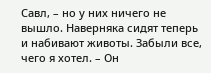Савл, – но у них ничего не вышло. Наверняка сидят теперь и набивают животы. Забыли все, чего я хотел. – Он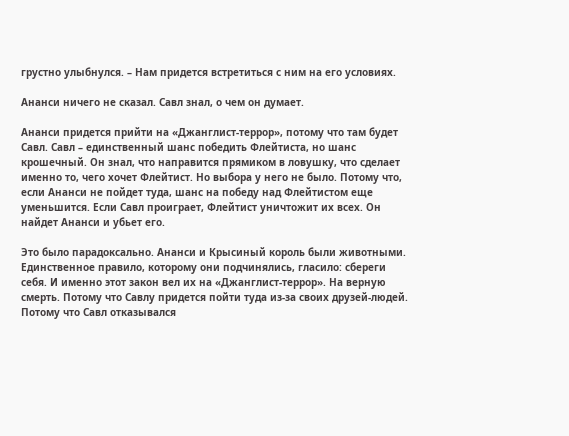грустно улыбнулся. – Нам придется встретиться с ним на его условиях.

Ананси ничего не сказал. Савл знал, о чем он думает.

Ананси придется прийти на «Джанглист-террор», потому что там будет Савл. Савл – единственный шанс победить Флейтиста, но шанс крошечный. Он знал, что направится прямиком в ловушку, что сделает именно то, чего хочет Флейтист. Но выбора у него не было. Потому что, если Ананси не пойдет туда, шанс на победу над Флейтистом еще уменьшится. Если Савл проиграет, Флейтист уничтожит их всех. Он найдет Ананси и убьет его.

Это было парадоксально. Ананси и Крысиный король были животными. Единственное правило, которому они подчинялись, гласило: сбереги себя. И именно этот закон вел их на «Джанглист-террор». На верную смерть. Потому что Савлу придется пойти туда из-за своих друзей-людей. Потому что Савл отказывался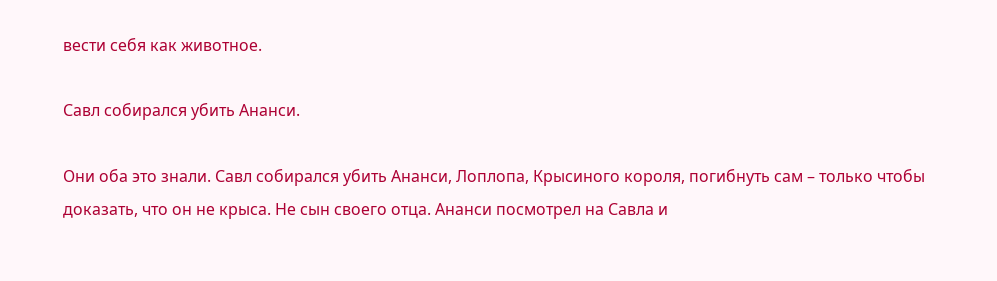вести себя как животное.

Савл собирался убить Ананси.

Они оба это знали. Савл собирался убить Ананси, Лоплопа, Крысиного короля, погибнуть сам – только чтобы доказать, что он не крыса. Не сын своего отца. Ананси посмотрел на Савла и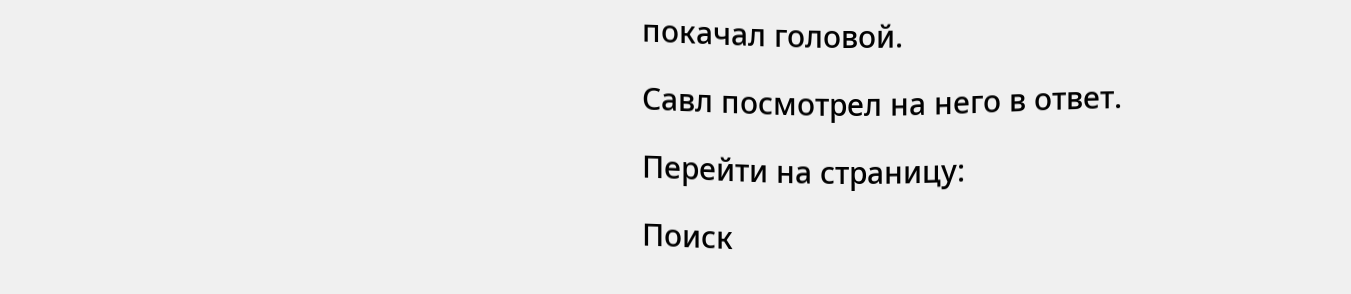покачал головой.

Савл посмотрел на него в ответ.

Перейти на страницу:

Поиск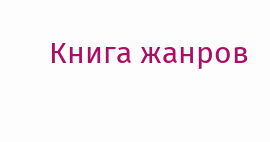Книга жанров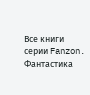Все книги серии Fanzon. Фантастика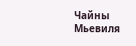Чайны Мьевиля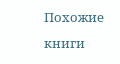Похожие книги